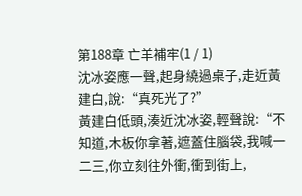第188章 亡羊補牢(1 / 1)
沈冰姿應一聲,起身繞過桌子,走近黃建白,說:“真死光了?”
黃建白低頭,湊近沈冰姿,輕聲說:“不知道,木板你拿著,遮蓋住腦袋,我喊一二三,你立刻往外衝,衝到街上,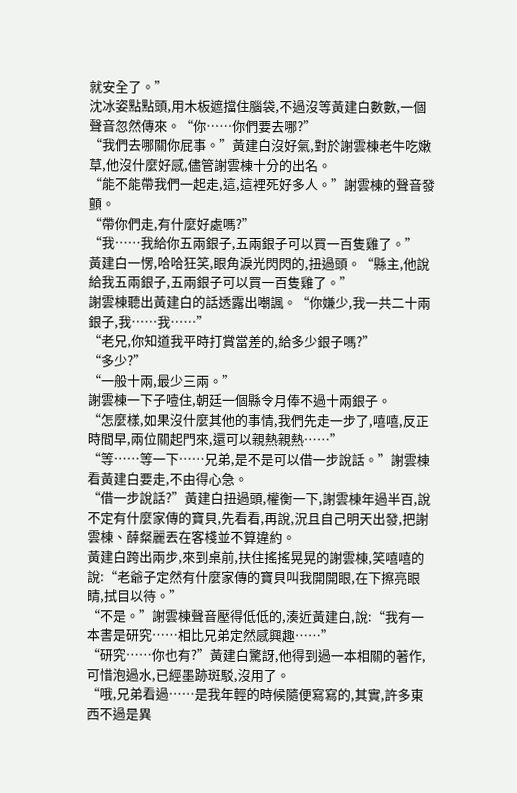就安全了。”
沈冰姿點點頭,用木板遮擋住腦袋,不過沒等黃建白數數,一個聲音忽然傳來。“你……你們要去哪?”
“我們去哪關你屁事。”黃建白沒好氣,對於謝雲棟老牛吃嫩草,他沒什麼好感,儘管謝雲棟十分的出名。
“能不能帶我們一起走,這,這裡死好多人。”謝雲棟的聲音發顫。
“帶你們走,有什麼好處嗎?”
“我……我給你五兩銀子,五兩銀子可以買一百隻雞了。”
黃建白一愣,哈哈狂笑,眼角淚光閃閃的,扭過頭。“縣主,他說給我五兩銀子,五兩銀子可以買一百隻雞了。”
謝雲棟聽出黃建白的話透露出嘲諷。“你嫌少,我一共二十兩銀子,我……我……”
“老兄,你知道我平時打賞當差的,給多少銀子嗎?”
“多少?”
“一般十兩,最少三兩。”
謝雲棟一下子噎住,朝廷一個縣令月俸不過十兩銀子。
“怎麼樣,如果沒什麼其他的事情,我們先走一步了,嘻嘻,反正時間早,兩位關起門來,還可以親熱親熱……”
“等……等一下……兄弟,是不是可以借一步說話。”謝雲棟看黃建白要走,不由得心急。
“借一步說話?”黃建白扭過頭,權衡一下,謝雲棟年過半百,說不定有什麼家傳的寶貝,先看看,再說,況且自己明天出發,把謝雲棟、薛粲麗丟在客棧並不算違約。
黃建白跨出兩步,來到桌前,扶住搖搖晃晃的謝雲棟,笑嘻嘻的說:“老爺子定然有什麼家傳的寶貝叫我開開眼,在下擦亮眼睛,拭目以待。”
“不是。”謝雲棟聲音壓得低低的,湊近黃建白,說:“我有一本書是研究……相比兄弟定然感興趣……”
“研究……你也有?”黃建白驚訝,他得到過一本相關的著作,可惜泡過水,已經墨跡斑駁,沒用了。
“哦,兄弟看過……是我年輕的時候隨便寫寫的,其實,許多東西不過是異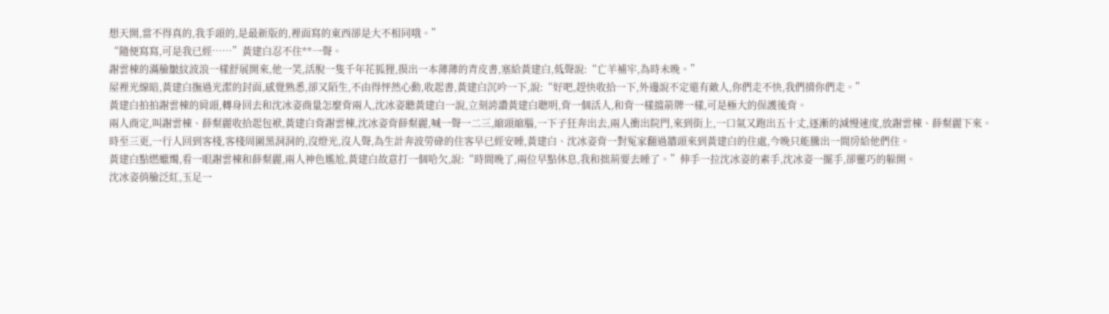想天開,當不得真的,我手頭的,是最新版的,裡面寫的東西卻是大不相同哦。”
“隨便寫寫,可是我已經……”黃建白忍不住**一聲。
謝雲棟的滿臉皺紋波浪一樣舒展開來,他一笑,活脫一隻千年花狐狸,摸出一本薄薄的青皮書,塞給黃建白,低聲說:“亡羊補牢,為時未晚。”
屋裡光線暗,黃建白撫過光潔的封面,感覺熟悉,卻又陌生,不由得怦然心動,收起書,黃建白沉吟一下,說:“好吧,趕快收拾一下,外邊說不定還有敵人,你們走不快,我們揹你們走。”
黃建白拍拍謝雲棟的肩頭,轉身回去和沈冰姿商量怎麼背兩人,沈冰姿聽黃建白一說,立刻誇讚黃建白聰明,背一個活人,和背一樣擋箭牌一樣,可是極大的保護後背。
兩人商定,叫謝雲棟、薛粲麗收拾起包袱,黃建白背謝雲棟,沈冰姿背薛粲麗,喊一聲一二三,縮頭縮腦,一下子狂奔出去,兩人衝出院門,來到街上,一口氣又跑出五十丈,逐漸的減慢速度,放謝雲棟、薛粲麗下來。
時至三更,一行人回到客棧,客棧周圍黑洞洞的,沒燈光,沒人聲,為生計奔波勞碌的住客早已經安睡,黃建白、沈冰姿背一對冤家翻過牆頭來到黃建白的住處,今晚只能騰出一間房給他們住。
黃建白點燃蠟燭,看一眼謝雲棟和薛粲麗,兩人神色尷尬,黃建白故意打一個哈欠,說:“時間晚了,兩位早點休息,我和拙荊要去睡了。”伸手一拉沈冰姿的素手,沈冰姿一擺手,卻靈巧的躲開。
沈冰姿俏臉泛紅,玉足一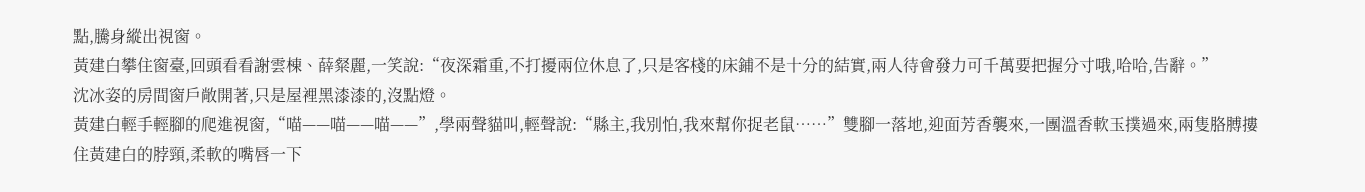點,騰身縱出視窗。
黃建白攀住窗臺,回頭看看謝雲棟、薛粲麗,一笑說:“夜深霜重,不打擾兩位休息了,只是客棧的床鋪不是十分的結實,兩人待會發力可千萬要把握分寸哦,哈哈,告辭。”
沈冰姿的房間窗戶敞開著,只是屋裡黑漆漆的,沒點燈。
黃建白輕手輕腳的爬進視窗,“喵——喵——喵——”,學兩聲貓叫,輕聲說:“縣主,我別怕,我來幫你捉老鼠……”雙腳一落地,迎面芳香襲來,一團溫香軟玉撲過來,兩隻胳膊摟住黃建白的脖頸,柔軟的嘴唇一下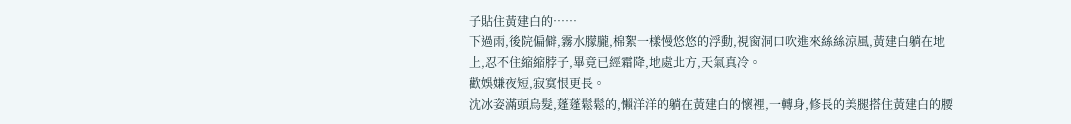子貼住黃建白的……
下過雨,後院偏僻,霧水朦朧,棉絮一樣慢悠悠的浮動,視窗洞口吹進來絲絲涼風,黃建白躺在地上,忍不住縮縮脖子,畢竟已經霜降,地處北方,天氣真冷。
歡娛嫌夜短,寂寞恨更長。
沈冰姿滿頭烏髮,蓬蓬鬆鬆的,懶洋洋的躺在黃建白的懷裡,一轉身,修長的美腿搭住黃建白的腰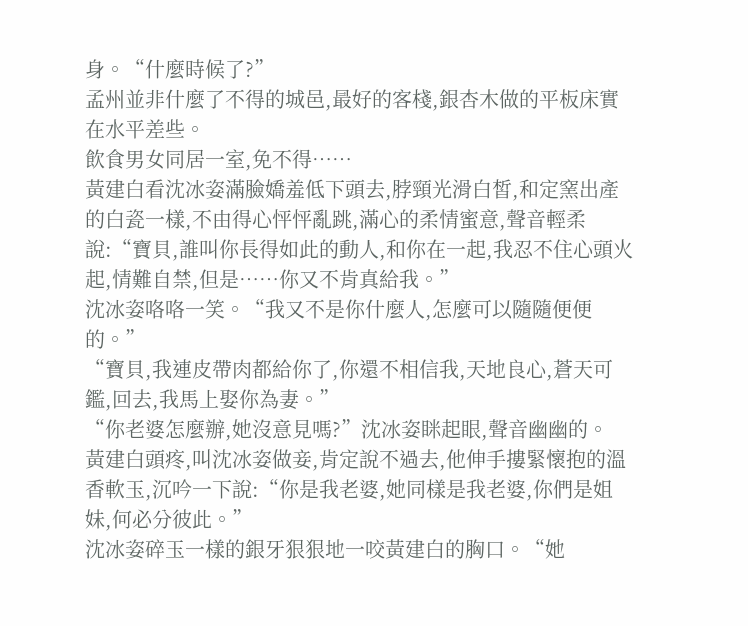身。“什麼時候了?”
孟州並非什麼了不得的城邑,最好的客棧,銀杏木做的平板床實在水平差些。
飲食男女同居一室,免不得……
黃建白看沈冰姿滿臉嬌羞低下頭去,脖頸光滑白皙,和定窯出產的白瓷一樣,不由得心怦怦亂跳,滿心的柔情蜜意,聲音輕柔說:“寶貝,誰叫你長得如此的動人,和你在一起,我忍不住心頭火起,情難自禁,但是……你又不肯真給我。”
沈冰姿咯咯一笑。“我又不是你什麼人,怎麼可以隨隨便便的。”
“寶貝,我連皮帶肉都給你了,你還不相信我,天地良心,蒼天可鑑,回去,我馬上娶你為妻。”
“你老婆怎麼辦,她沒意見嗎?”沈冰姿眯起眼,聲音幽幽的。
黃建白頭疼,叫沈冰姿做妾,肯定說不過去,他伸手摟緊懷抱的溫香軟玉,沉吟一下說:“你是我老婆,她同樣是我老婆,你們是姐妹,何必分彼此。”
沈冰姿碎玉一樣的銀牙狠狠地一咬黃建白的胸口。“她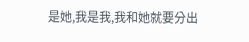是她,我是我,我和她就要分出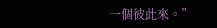一個彼此來。”